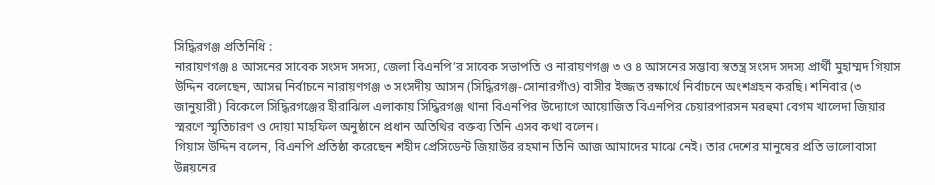সিদ্ধিরগঞ্জ প্রতিনিধি :
নারায়ণগঞ্জ ৪ আসনের সাবেক সংসদ সদস্য, জেলা বিএনপি’র সাবেক সভাপতি ও নারায়ণগঞ্জ ৩ ও ৪ আসনের সম্ভাব্য স্বতন্ত্র সংসদ সদস্য প্রার্থী মুহাম্মদ গিয়াস উদ্দিন বলেছেন, আসন্ন নির্বাচনে নারায়ণগঞ্জ ৩ সংসদীয় আসন (সিদ্ধিরগঞ্জ-সোনারগাঁও) বাসীর ইজ্জত রক্ষার্থে নির্বাচনে অংশগ্রহন করছি। শনিবার (৩ জানুয়ারী) বিকেলে সিদ্ধিরগঞ্জের হীরাঝিল এলাকায় সিদ্ধিরগঞ্জ থানা বিএনপির উদ্যোগে আয়োজিত বিএনপির চেয়ারপারসন মরহুমা বেগম খালেদা জিয়ার স্মরণে স্মৃতিচারণ ও দোয়া মাহফিল অনুষ্ঠানে প্রধান অতিথির বক্তব্য তিনি এসব কথা বলেন।
গিয়াস উদ্দিন বলেন, বিএনপি প্রতিষ্ঠা করেছেন শহীদ প্রেসিডেন্ট জিয়াউর রহমান তিনি আজ আমাদের মাঝে নেই। তার দেশের মানুষের প্রতি ভালোবাসা উন্নয়নের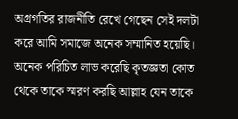অগ্রগতির রাজনীতি রেখে গেছেন সেই দলটা করে আমি সমাজে অনেক সম্মানিত হয়েছি। অনেক পরিচিত লাভ করেছি কৃতজ্ঞতা কোত থেকে তাকে স্মরণ করছি আল্লাহ যেন তাকে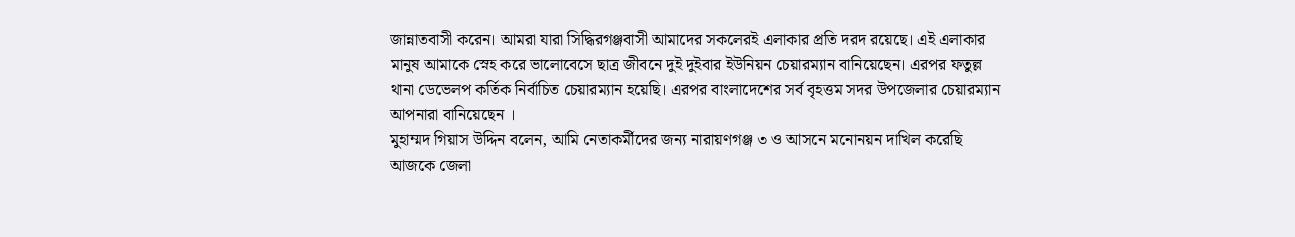জান্নাতবাসী করেন। আমরা যারা সিদ্ধিরগঞ্জবাসী আমাদের সকলেরই এলাকার প্রতি দরদ রয়েছে। এই এলাকার মানুষ আমাকে স্নেহ করে ভালোবেসে ছাত্র জীবনে দুই দুইবার ইউনিয়ন চেয়ারম্যান বানিয়েছেন। এরপর ফতুল্ল থানা ডেভেলপ কর্তিক নির্বাচিত চেয়ারম্যান হয়েছি। এরপর বাংলাদেশের সর্ব বৃহত্তম সদর উপজেলার চেয়ারম্যান আপনারা বানিয়েছেন ।
মুহাম্মদ গিয়াস উদ্দিন বলেন, আমি নেতাকর্মীদের জন্য নারায়ণগঞ্জ ৩ ও আসনে মনোনয়ন দাখিল করেছি আজকে জেলা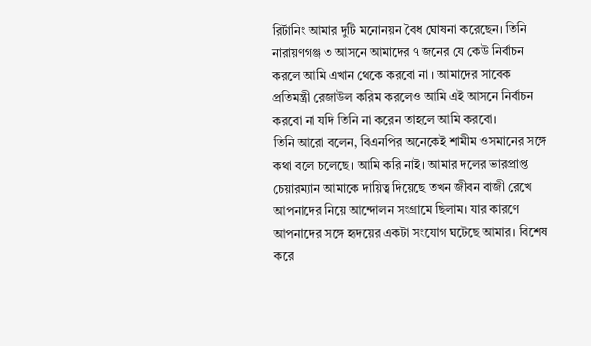রির্টানিং আমার দুটি মনোনয়ন বৈধ ঘোষনা করেছেন। তিনি নারায়ণগঞ্জ ৩ আসনে আমাদের ৭ জনের যে কেউ নির্বাচন করলে আমি এখান থেকে করবো না । আমাদের সাবেক প্রতিমন্ত্রী রেজাউল করিম করলেও আমি এই আসনে নির্বাচন করবো না যদি তিনি না করেন তাহলে আমি করবো।
তিনি আরো বলেন, বিএনপির অনেকেই শামীম ওসমানের সঙ্গে কথা বলে চলেছে। আমি করি নাই। আমার দলের ভারপ্রাপ্ত চেয়ারম্যান আমাকে দায়িত্ব দিয়েছে তখন জীবন বাজী রেখে আপনাদের নিয়ে আন্দোলন সংগ্রামে ছিলাম। যার কারণে আপনাদের সঙ্গে হৃদয়ের একটা সংযোগ ঘটেছে আমার। বিশেষ করে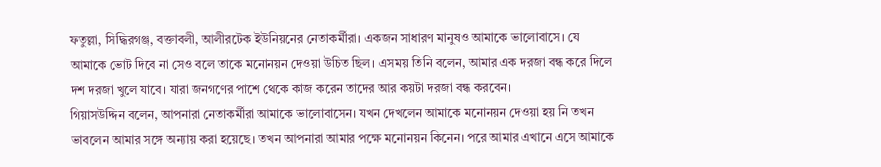ফতুল্লা, সিদ্ধিরগঞ্জ, বক্তাবলী, আলীরটেক ইউনিয়নের নেতাকর্মীরা। একজন সাধারণ মানুষও আমাকে ভালোবাসে। যে আমাকে ভোট দিবে না সেও বলে তাকে মনোনয়ন দেওয়া উচিত ছিল। এসময় তিনি বলেন, আমার এক দরজা বন্ধ করে দিলে দশ দরজা খুলে যাবে। যারা জনগণের পাশে থেকে কাজ করেন তাদের আর কয়টা দরজা বন্ধ করবেন।
গিয়াসউদ্দিন বলেন, আপনারা নেতাকর্মীরা আমাকে ভালোবাসেন। যখন দেখলেন আমাকে মনোনয়ন দেওয়া হয় নি তখন ভাবলেন আমার সঙ্গে অন্যায় করা হয়েছে। তখন আপনারা আমার পক্ষে মনোনয়ন কিনেন। পরে আমার এখানে এসে আমাকে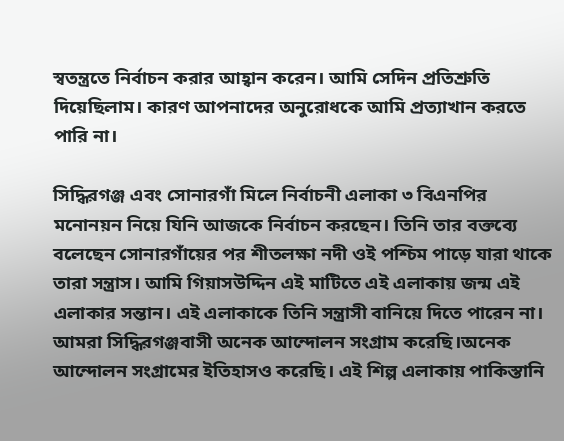স্বতন্ত্রতে নির্বাচন করার আহ্বান করেন। আমি সেদিন প্রতিশ্রুতি দিয়েছিলাম। কারণ আপনাদের অনুরোধকে আমি প্রত্যাখান করতে পারি না।

সিদ্ধিরগঞ্জ এবং সোনারগাঁ মিলে নির্বাচনী এলাকা ৩ বিএনপির মনোনয়ন নিয়ে যিনি আজকে নির্বাচন করছেন। তিনি তার বক্তব্যে বলেছেন সোনারগাঁয়ের পর শীতলক্ষা নদী ওই পশ্চিম পাড়ে যারা থাকে তারা সন্ত্রাস। আমি গিয়াসউদ্দিন এই মাটিতে এই এলাকায় জন্ম এই এলাকার সন্তান। এই এলাকাকে তিনি সন্ত্রাসী বানিয়ে দিতে পারেন না। আমরা সিদ্ধিরগঞ্জবাসী অনেক আন্দোলন সংগ্রাম করেছি।অনেক আন্দোলন সংগ্রামের ইতিহাসও করেছি। এই শিল্প এলাকায় পাকিস্তানি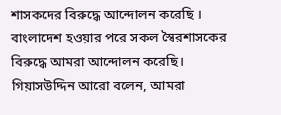শাসকদের বিরুদ্ধে আন্দোলন করেছি । বাংলাদেশ হওয়ার পরে সকল স্বৈরশাসকের বিরুদ্ধে আমরা আন্দোলন করেছি।
গিয়াসউদ্দিন আরো বলেন, আমরা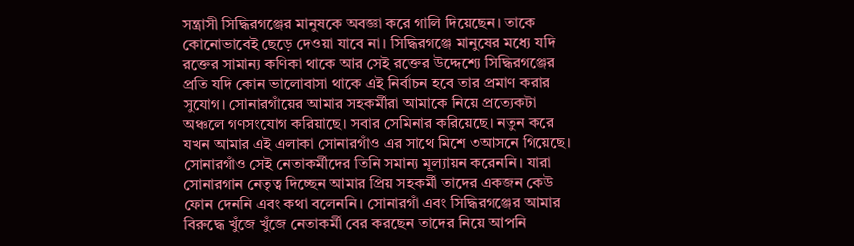সন্ত্রাসী সিদ্ধিরগঞ্জের মানুষকে অবজ্ঞা করে গালি দিয়েছেন। তাকে কোনোভাবেই ছেড়ে দেওয়া যাবে না। সিদ্ধিরগঞ্জে মানুষের মধ্যে যদি রক্তের সামান্য কণিকা থাকে আর সেই রক্তের উদ্দেশ্যে সিদ্ধিরগঞ্জের প্রতি যদি কোন ভালোবাসা থাকে এই নির্বাচন হবে তার প্রমাণ করার সুযোগ। সোনারগাঁয়ের আমার সহকর্মীরা আমাকে নিয়ে প্রত্যেকটা অঞ্চলে গণসংযোগ করিয়াছে। সবার সেমিনার করিয়েছে। নতুন করে যখন আমার এই এলাকা সোনারগাঁও এর সাথে মিশে ৩আসনে গিয়েছে। সোনারগাঁও সেই নেতাকর্মীদের তিনি সমান্য মূল্যায়ন করেননি। যারা সোনারগান নেতৃত্ব দিচ্ছেন আমার প্রিয় সহকর্মী তাদের একজন কেউ ফোন দেননি এবং কথা বলেননি। সোনারগাঁ এবং সিদ্ধিরগঞ্জের আমার বিরুদ্ধে খুঁজে খুঁজে নেতাকর্মী বের করছেন তাদের নিয়ে আপনি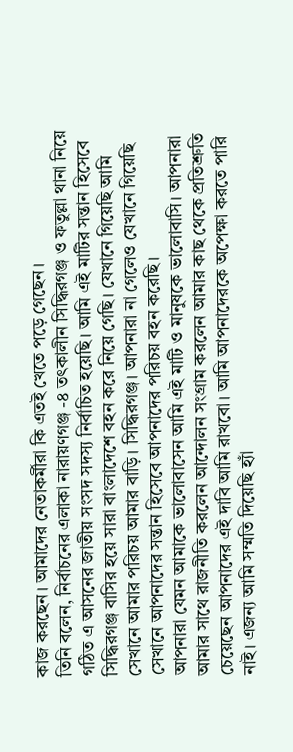কাজ করছেন। আমাদের নেতাকর্মীরা কি এতই খেতে পড়ে গেছেন।
তিনি বলেন, নির্বাচনের এলাকা নারায়ণগঞ্জ -৪ তৎকালীন সিদ্ধিরগঞ্জ ও ফতুল্লা থানা নিয়ে গঠিত এ আসনের জাতীয় সংসদ সদস্য নির্বাচিত হয়েছি। আমি এই মাটির সন্তান হিসেবে সিদ্ধিরগঞ্জ বাসির হয়ে সারা বাংলাদেশে বহন করে নিয়ে গেছি। যেখানে গিয়েছি আমি সেখানে আমার পরিচয় আমার বাড়ি। সিদ্ধিরগঞ্জ। আপনারা না গেলেও যেখানে গিয়েছি সেখানে আপনাদের সন্তান হিসেবে আপনাদের পরিচয় বহন করেছি।
আপনারা যেমন আমাকে ভালোবাসেন আমি এই মাটি ও মানুষকে ভালোবাসি। আপনারা আমার সাথে রাজনীতি করলেন আন্দোলন সংগ্রাম করলেন আমার কাছ থেকে প্রতিশ্রুতি চেয়েছেন আপনাদের এই দাবি আমি রাখবো। আমি আপনাদেরকে অপেক্ষা করতে পারি নাই। এজন্য আমি সম্মতি দিয়েছি হ্যাঁ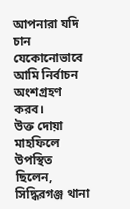আপনারা যদি চান যেকোনোভাবে আমি নির্বাচন অংশগ্রহণ করব।
উক্ত দোয়া মাহফিলে উপস্থিত ছিলেন, সিদ্ধিরগঞ্জ থানা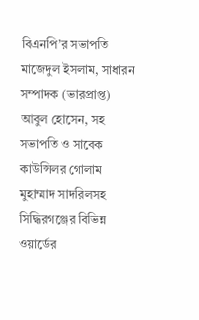বিএনপি’র সভাপতি মাজেদুল ইসলাম, সাধারন সম্পাদক (ভারপ্রাপ্ত) আবুল হোসেন, সহ সভাপতি ও সাবেক কাউন্সিলর গোলাম মুহাম্মাদ সাদরিলসহ সিদ্ধিরগঞ্জের বিভিন্ন ওয়ার্ডের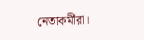নেতাকর্মীরা।